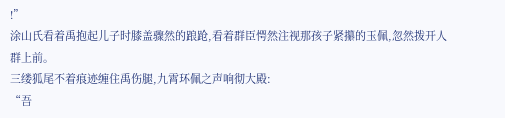!”
涂山氏看着禹抱起儿子时膝盖骤然的踉跄,看着群臣愕然注视那孩子紧攥的玉佩,忽然拨开人群上前。
三缕狐尾不着痕迹缠住禹伤腿,九霄环佩之声响彻大殿:
“吾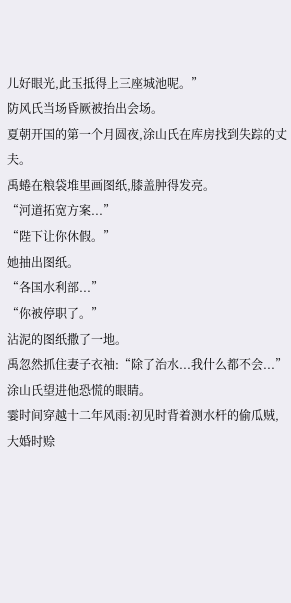儿好眼光,此玉抵得上三座城池呢。”
防风氏当场昏厥被抬出会场。
夏朝开国的第一个月圆夜,涂山氏在库房找到失踪的丈夫。
禹蜷在粮袋堆里画图纸,膝盖肿得发亮。
“河道拓宽方案...”
“陛下让你休假。”
她抽出图纸。
“各国水利部...”
“你被停职了。”
沾泥的图纸撒了一地。
禹忽然抓住妻子衣袖:“除了治水...我什么都不会...”
涂山氏望进他恐慌的眼睛。
霎时间穿越十二年风雨:初见时背着测水杆的偷瓜贼,大婚时赊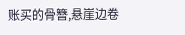账买的骨簪,悬崖边卷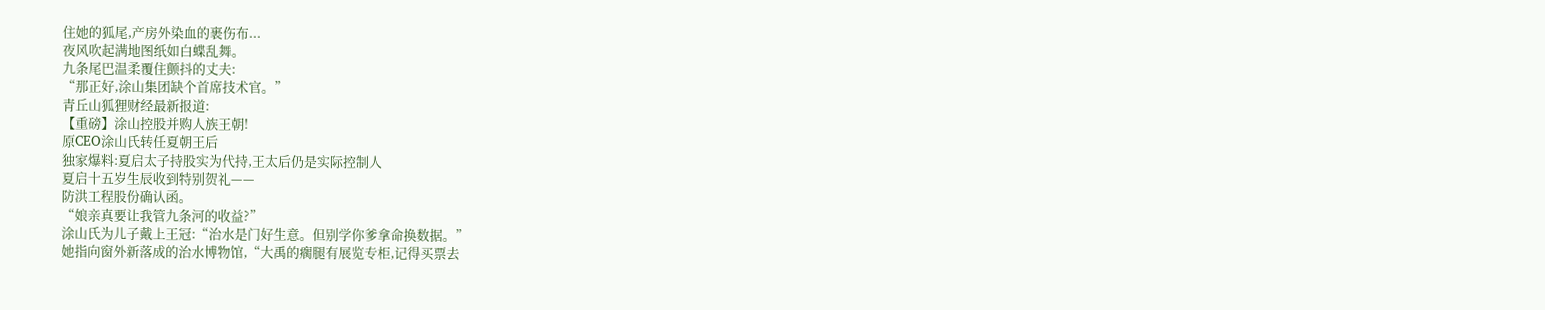住她的狐尾,产房外染血的裹伤布...
夜风吹起满地图纸如白蝶乱舞。
九条尾巴温柔覆住颤抖的丈夫:
“那正好,涂山集团缺个首席技术官。”
青丘山狐狸财经最新报道:
【重磅】涂山控股并购人族王朝!
原CEO涂山氏转任夏朝王后
独家爆料:夏启太子持股实为代持,王太后仍是实际控制人
夏启十五岁生辰收到特别贺礼——
防洪工程股份确认函。
“娘亲真要让我管九条河的收益?”
涂山氏为儿子戴上王冠:“治水是门好生意。但别学你爹拿命换数据。”
她指向窗外新落成的治水博物馆,“大禹的瘸腿有展览专柜,记得买票去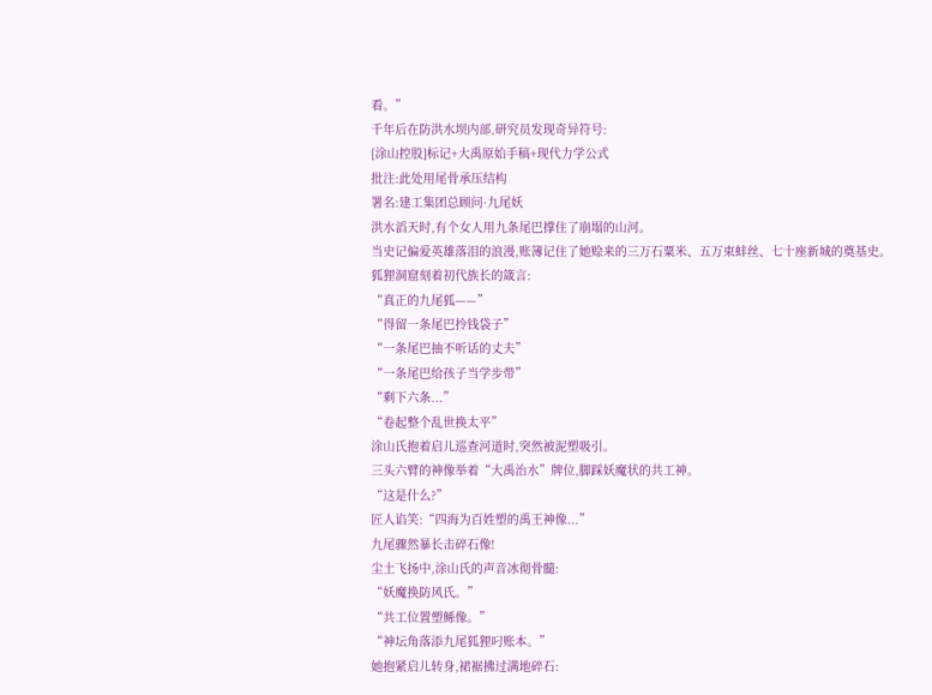看。”
千年后在防洪水坝内部,研究员发现奇异符号:
[涂山控股]标记+大禹原始手稿+现代力学公式
批注:此处用尾骨承压结构
署名:建工集团总顾问·九尾妖
洪水滔天时,有个女人用九条尾巴撑住了崩塌的山河。
当史记偏爱英雄落泪的浪漫,账簿记住了她赊来的三万石粟米、五万束蚌丝、七十座新城的奠基史。
狐狸洞窟刻着初代族长的箴言:
“真正的九尾狐——”
“得留一条尾巴拎钱袋子”
“一条尾巴抽不听话的丈夫”
“一条尾巴给孩子当学步带”
“剩下六条...”
“卷起整个乱世换太平”
涂山氏抱着启儿巡查河道时,突然被泥塑吸引。
三头六臂的神像举着“大禹治水”牌位,脚踩妖魔状的共工神。
“这是什么?”
匠人谄笑:“四海为百姓塑的禹王神像...”
九尾骤然暴长击碎石像!
尘土飞扬中,涂山氏的声音冰彻骨髓:
“妖魔换防风氏。”
“共工位置塑鲧像。”
“神坛角落添九尾狐狸叼账本。”
她抱紧启儿转身,裙裾拂过满地碎石: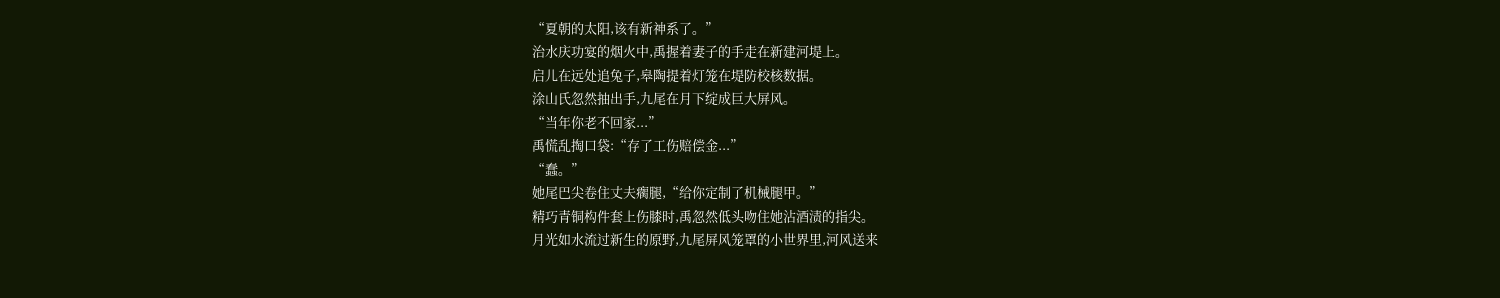“夏朝的太阳,该有新神系了。”
治水庆功宴的烟火中,禹握着妻子的手走在新建河堤上。
启儿在远处追兔子,皋陶提着灯笼在堤防校核数据。
涂山氏忽然抽出手,九尾在月下绽成巨大屏风。
“当年你老不回家...”
禹慌乱掏口袋:“存了工伤赔偿金...”
“蠢。”
她尾巴尖卷住丈夫瘸腿,“给你定制了机械腿甲。”
精巧青铜构件套上伤膝时,禹忽然低头吻住她沾酒渍的指尖。
月光如水流过新生的原野,九尾屏风笼罩的小世界里,河风送来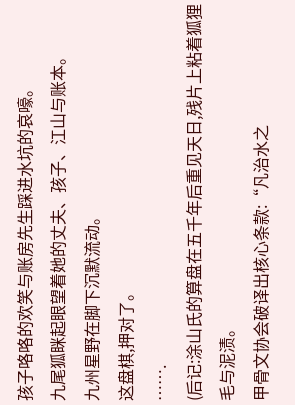孩子咯咯的欢笑与账房先生踩进水坑的哀嚎。
九尾狐眯起眼望着她的丈夫、孩子、江山与账本。
九州星野在脚下沉默流动。
这盘棋,押对了。
…….
(后记:涂山氏的算盘在五千年后重见天日,残片上粘着狐狸毛与泥渍。
甲骨文协会破译出核心条款:“凡治水之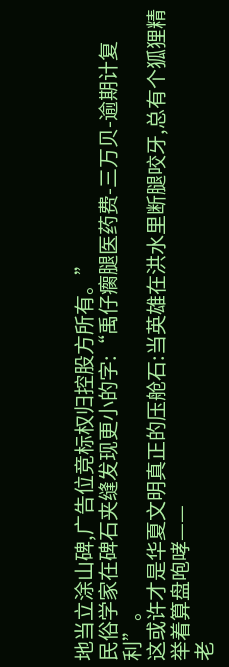地当立涂山碑,广告位竞标权归控股方所有。”
民俗学家在碑石夹缝发现更小的字:“禹仔瘸腿医药费-三万贝-逾期计复利”。
这或许才是华夏文明真正的压舱石:当英雄在洪水里断腿咬牙,总有个狐狸精举着算盘咆哮——
老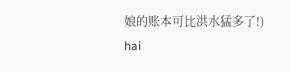娘的账本可比洪水猛多了!)
hai